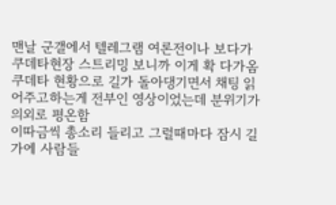맨날 군갤에서 텔레그램 여론전이나 보다가 쿠데타현장 스트리밍 보니까 이게 확 다가옴
쿠데타 현황으로 길가 돌아댕기면서 채팅 읽어주고하는게 전부인 영상이었는데 분위기가 의외로 평온함
이따금씩 총소리 들리고 그럴때마다 잠시 길가에 사람들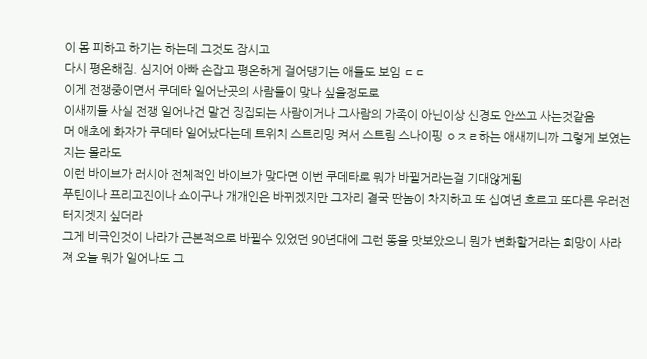이 몸 피하고 하기는 하는데 그것도 잠시고
다시 평온해짐. 심지어 아빠 손잡고 평온하게 걸어댕기는 애들도 보임 ㄷㄷ
이게 전쟁중이면서 쿠데타 일어난곳의 사람들이 맞나 싶을정도로
이새끼들 사실 전쟁 일어나건 말건 징집되는 사람이거나 그사람의 가족이 아닌이상 신경도 안쓰고 사는것같음
머 애초에 화자가 쿠데타 일어났다는데 트위치 스트리밍 켜서 스트림 스나이핑 ㅇㅈㄹ하는 애새끼니까 그렇게 보였는지는 몰라도
이런 바이브가 러시아 전체적인 바이브가 맞다면 이번 쿠데타로 뭐가 바뀔거라는걸 기대않게됨
푸틴이나 프리고진이나 쇼이구나 개개인은 바뀌겠지만 그자리 결국 딴놈이 차지하고 또 십여년 흐르고 또다른 우러전 터지겟지 싶더라
그게 비극인것이 나라가 근본적으로 바뀔수 있었던 90년대에 그런 똥을 맛보았으니 뭔가 변화할거라는 희망이 사라져 오늘 뭐가 일어나도 그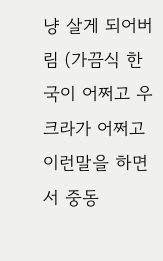냥 살게 되어버림 (가끔식 한국이 어쩌고 우크라가 어쩌고 이런말을 하면서 중동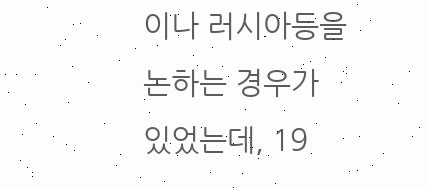이나 러시아등을 논하는 경우가 있었는데, 19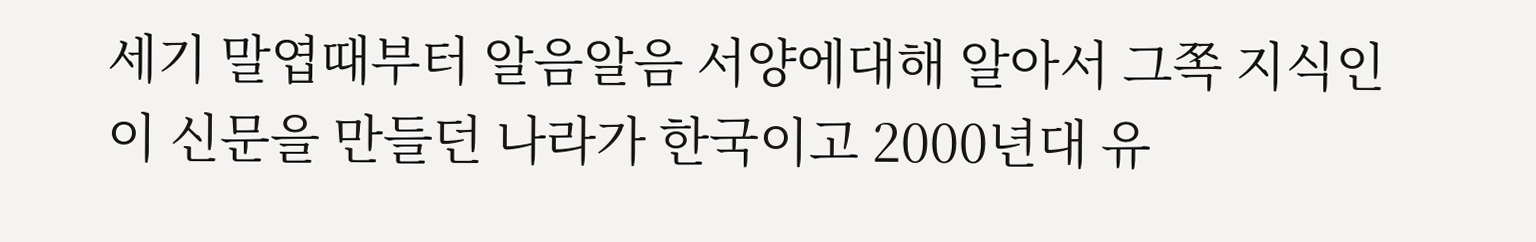세기 말엽때부터 알음알음 서양에대해 알아서 그쪽 지식인이 신문을 만들던 나라가 한국이고 2000년대 유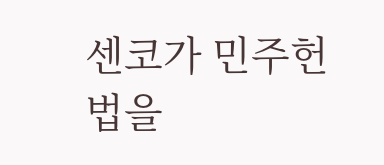센코가 민주헌법을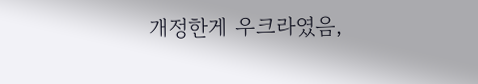개정한게 우크라였음,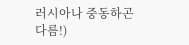러시아나 중동하곤 다름!)